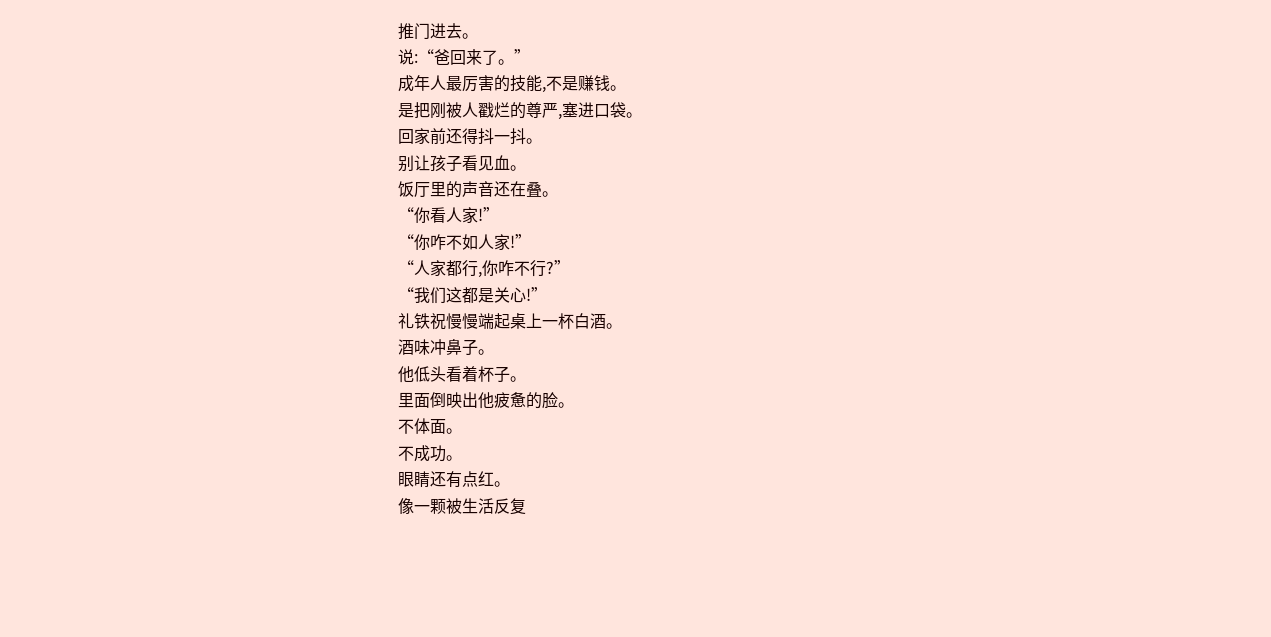推门进去。
说:“爸回来了。”
成年人最厉害的技能,不是赚钱。
是把刚被人戳烂的尊严,塞进口袋。
回家前还得抖一抖。
别让孩子看见血。
饭厅里的声音还在叠。
“你看人家!”
“你咋不如人家!”
“人家都行,你咋不行?”
“我们这都是关心!”
礼铁祝慢慢端起桌上一杯白酒。
酒味冲鼻子。
他低头看着杯子。
里面倒映出他疲惫的脸。
不体面。
不成功。
眼睛还有点红。
像一颗被生活反复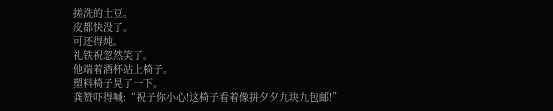搓洗的土豆。
皮都快没了。
可还得炖。
礼铁祝忽然笑了。
他端着酒杯站上椅子。
塑料椅子晃了一下。
龚赞吓得喊:“祝子你小心!这椅子看着像拼夕夕九块九包邮!”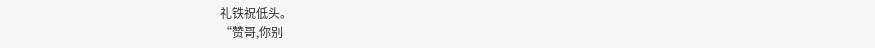礼铁祝低头。
“赞哥,你别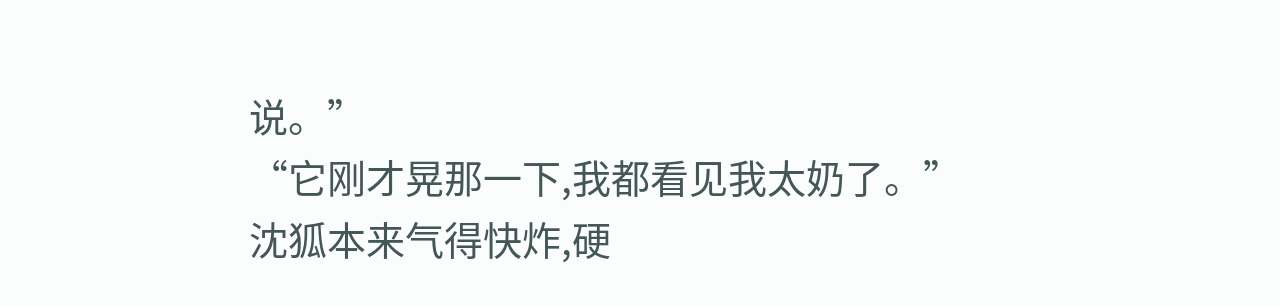说。”
“它刚才晃那一下,我都看见我太奶了。”
沈狐本来气得快炸,硬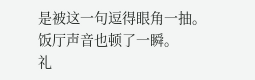是被这一句逗得眼角一抽。
饭厅声音也顿了一瞬。
礼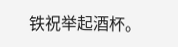铁祝举起酒杯。